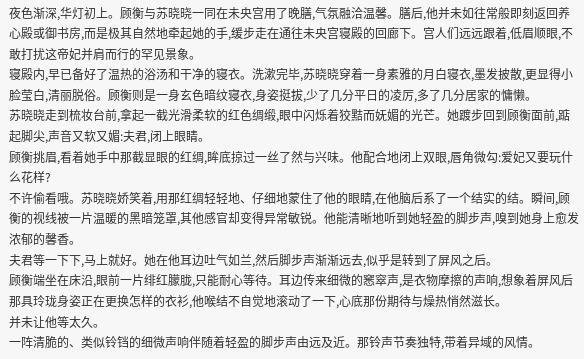夜色渐深,华灯初上。顾衡与苏晓晓一同在未央宫用了晚膳,气氛融洽温馨。膳后,他并未如往常般即刻返回养心殿或御书房,而是极其自然地牵起她的手,缓步走在通往未央宫寝殿的回廊下。宫人们远远跟着,低眉顺眼,不敢打扰这帝妃并肩而行的罕见景象。
寝殿内,早已备好了温热的浴汤和干净的寝衣。洗漱完毕,苏晓晓穿着一身素雅的月白寝衣,墨发披散,更显得小脸莹白,清丽脱俗。顾衡则是一身玄色暗纹寝衣,身姿挺拔,少了几分平日的凌厉,多了几分居家的慵懒。
苏晓晓走到梳妆台前,拿起一截光滑柔软的红色绸缎,眼中闪烁着狡黠而妩媚的光芒。她踱步回到顾衡面前,踮起脚尖,声音又软又媚:夫君,闭上眼睛。
顾衡挑眉,看着她手中那截显眼的红绸,眸底掠过一丝了然与兴味。他配合地闭上双眼,唇角微勾:爱妃又要玩什么花样?
不许偷看哦。苏晓晓娇笑着,用那红绸轻轻地、仔细地蒙住了他的眼睛,在他脑后系了一个结实的结。瞬间,顾衡的视线被一片温暖的黑暗笼罩,其他感官却变得异常敏锐。他能清晰地听到她轻盈的脚步声,嗅到她身上愈发浓郁的馨香。
夫君等一下下,马上就好。她在他耳边吐气如兰,然后脚步声渐渐远去,似乎是转到了屏风之后。
顾衡端坐在床沿,眼前一片绯红朦胧,只能耐心等待。耳边传来细微的窸窣声,是衣物摩擦的声响,想象着屏风后那具玲珑身姿正在更换怎样的衣衫,他喉结不自觉地滚动了一下,心底那份期待与燥热悄然滋长。
并未让他等太久。
一阵清脆的、类似铃铛的细微声响伴随着轻盈的脚步声由远及近。那铃声节奏独特,带着异域的风情。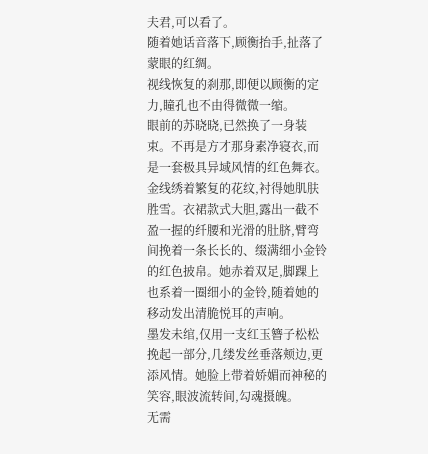夫君,可以看了。
随着她话音落下,顾衡抬手,扯落了蒙眼的红绸。
视线恢复的刹那,即便以顾衡的定力,瞳孔也不由得微微一缩。
眼前的苏晓晓,已然换了一身装束。不再是方才那身素净寝衣,而是一套极具异域风情的红色舞衣。金线绣着繁复的花纹,衬得她肌肤胜雪。衣裙款式大胆,露出一截不盈一握的纤腰和光滑的肚脐,臂弯间挽着一条长长的、缀满细小金铃的红色披帛。她赤着双足,脚踝上也系着一圈细小的金铃,随着她的移动发出清脆悦耳的声响。
墨发未绾,仅用一支红玉簪子松松挽起一部分,几缕发丝垂落颊边,更添风情。她脸上带着娇媚而神秘的笑容,眼波流转间,勾魂摄魄。
无需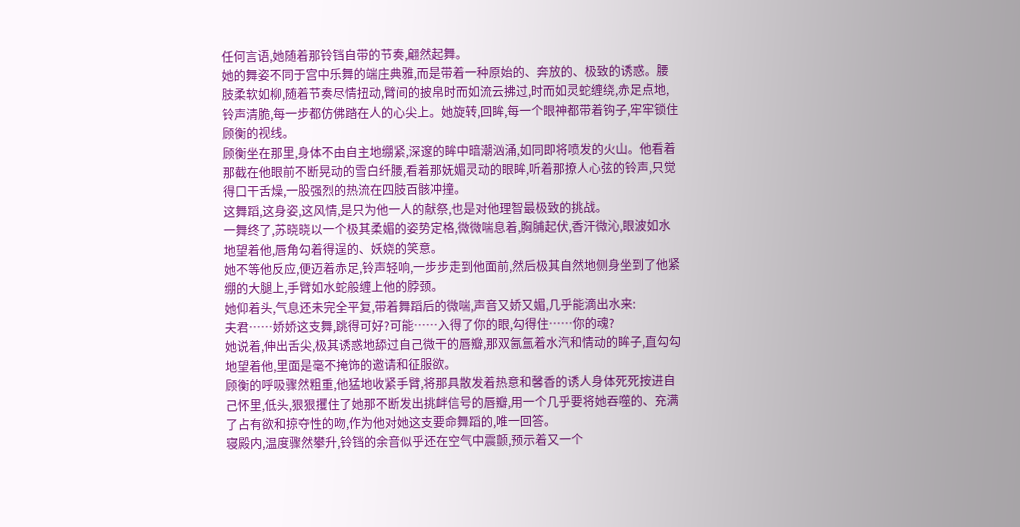任何言语,她随着那铃铛自带的节奏,翩然起舞。
她的舞姿不同于宫中乐舞的端庄典雅,而是带着一种原始的、奔放的、极致的诱惑。腰肢柔软如柳,随着节奏尽情扭动,臂间的披帛时而如流云拂过,时而如灵蛇缠绕,赤足点地,铃声清脆,每一步都仿佛踏在人的心尖上。她旋转,回眸,每一个眼神都带着钩子,牢牢锁住顾衡的视线。
顾衡坐在那里,身体不由自主地绷紧,深邃的眸中暗潮汹涌,如同即将喷发的火山。他看着那截在他眼前不断晃动的雪白纤腰,看着那妩媚灵动的眼眸,听着那撩人心弦的铃声,只觉得口干舌燥,一股强烈的热流在四肢百骸冲撞。
这舞蹈,这身姿,这风情,是只为他一人的献祭,也是对他理智最极致的挑战。
一舞终了,苏晓晓以一个极其柔媚的姿势定格,微微喘息着,胸脯起伏,香汗微沁,眼波如水地望着他,唇角勾着得逞的、妖娆的笑意。
她不等他反应,便迈着赤足,铃声轻响,一步步走到他面前,然后极其自然地侧身坐到了他紧绷的大腿上,手臂如水蛇般缠上他的脖颈。
她仰着头,气息还未完全平复,带着舞蹈后的微喘,声音又娇又媚,几乎能滴出水来:
夫君……娇娇这支舞,跳得可好?可能……入得了你的眼,勾得住……你的魂?
她说着,伸出舌尖,极其诱惑地舔过自己微干的唇瓣,那双氤氲着水汽和情动的眸子,直勾勾地望着他,里面是毫不掩饰的邀请和征服欲。
顾衡的呼吸骤然粗重,他猛地收紧手臂,将那具散发着热意和馨香的诱人身体死死按进自己怀里,低头,狠狠攫住了她那不断发出挑衅信号的唇瓣,用一个几乎要将她吞噬的、充满了占有欲和掠夺性的吻,作为他对她这支要命舞蹈的,唯一回答。
寝殿内,温度骤然攀升,铃铛的余音似乎还在空气中震颤,预示着又一个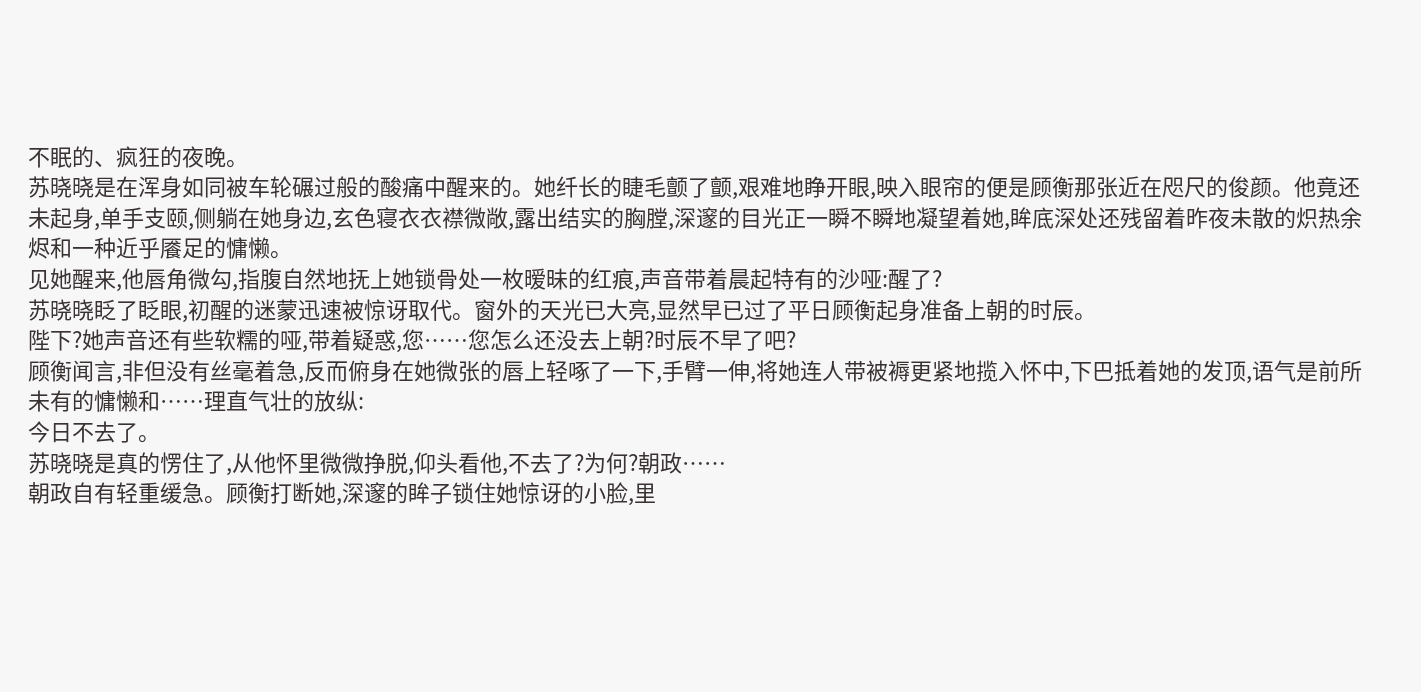不眠的、疯狂的夜晚。
苏晓晓是在浑身如同被车轮碾过般的酸痛中醒来的。她纤长的睫毛颤了颤,艰难地睁开眼,映入眼帘的便是顾衡那张近在咫尺的俊颜。他竟还未起身,单手支颐,侧躺在她身边,玄色寝衣衣襟微敞,露出结实的胸膛,深邃的目光正一瞬不瞬地凝望着她,眸底深处还残留着昨夜未散的炽热余烬和一种近乎餍足的慵懒。
见她醒来,他唇角微勾,指腹自然地抚上她锁骨处一枚暧昧的红痕,声音带着晨起特有的沙哑:醒了?
苏晓晓眨了眨眼,初醒的迷蒙迅速被惊讶取代。窗外的天光已大亮,显然早已过了平日顾衡起身准备上朝的时辰。
陛下?她声音还有些软糯的哑,带着疑惑,您……您怎么还没去上朝?时辰不早了吧?
顾衡闻言,非但没有丝毫着急,反而俯身在她微张的唇上轻啄了一下,手臂一伸,将她连人带被褥更紧地揽入怀中,下巴抵着她的发顶,语气是前所未有的慵懒和……理直气壮的放纵:
今日不去了。
苏晓晓是真的愣住了,从他怀里微微挣脱,仰头看他,不去了?为何?朝政……
朝政自有轻重缓急。顾衡打断她,深邃的眸子锁住她惊讶的小脸,里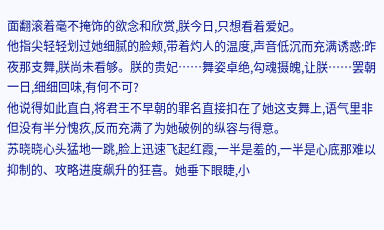面翻滚着毫不掩饰的欲念和欣赏,朕今日,只想看着爱妃。
他指尖轻轻划过她细腻的脸颊,带着灼人的温度,声音低沉而充满诱惑:昨夜那支舞,朕尚未看够。朕的贵妃……舞姿卓绝,勾魂摄魄,让朕……罢朝一日,细细回味,有何不可?
他说得如此直白,将君王不早朝的罪名直接扣在了她这支舞上,语气里非但没有半分愧疚,反而充满了为她破例的纵容与得意。
苏晓晓心头猛地一跳,脸上迅速飞起红霞,一半是羞的,一半是心底那难以抑制的、攻略进度飙升的狂喜。她垂下眼睫,小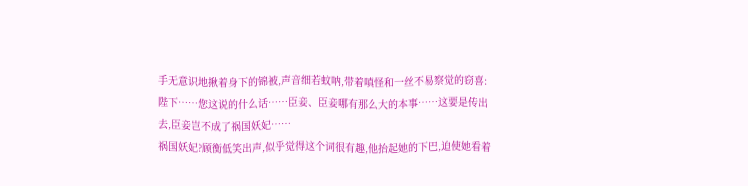手无意识地揪着身下的锦被,声音细若蚊呐,带着嗔怪和一丝不易察觉的窃喜:陛下……您这说的什么话……臣妾、臣妾哪有那么大的本事……这要是传出去,臣妾岂不成了祸国妖妃……
祸国妖妃?顾衡低笑出声,似乎觉得这个词很有趣,他抬起她的下巴,迫使她看着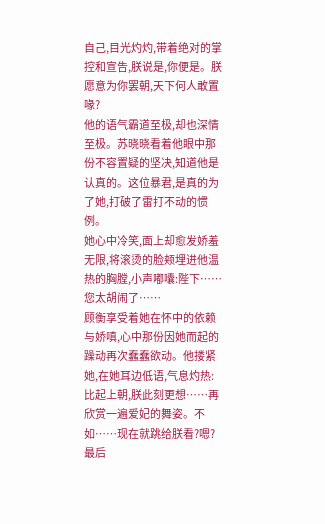自己,目光灼灼,带着绝对的掌控和宣告,朕说是,你便是。朕愿意为你罢朝,天下何人敢置喙?
他的语气霸道至极,却也深情至极。苏晓晓看着他眼中那份不容置疑的坚决,知道他是认真的。这位暴君,是真的为了她,打破了雷打不动的惯例。
她心中冷笑,面上却愈发娇羞无限,将滚烫的脸颊埋进他温热的胸膛,小声嘟囔:陛下……您太胡闹了……
顾衡享受着她在怀中的依赖与娇嗔,心中那份因她而起的躁动再次蠢蠢欲动。他搂紧她,在她耳边低语,气息灼热:比起上朝,朕此刻更想……再欣赏一遍爱妃的舞姿。不如……现在就跳给朕看?嗯?
最后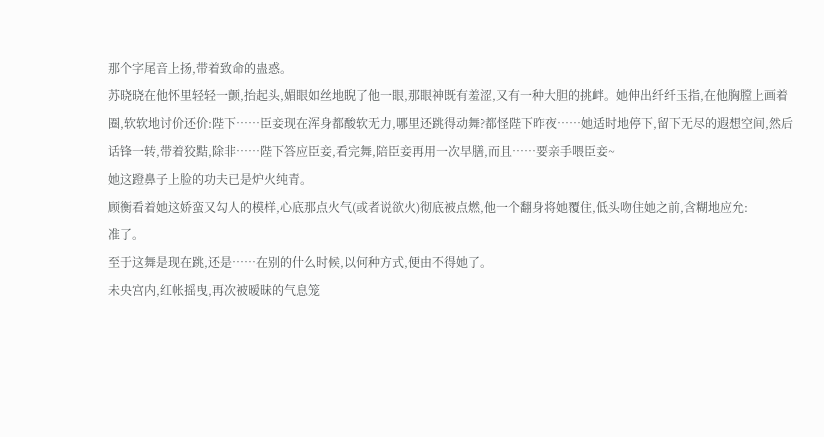那个字尾音上扬,带着致命的蛊惑。
苏晓晓在他怀里轻轻一颤,抬起头,媚眼如丝地睨了他一眼,那眼神既有羞涩,又有一种大胆的挑衅。她伸出纤纤玉指,在他胸膛上画着圈,软软地讨价还价:陛下……臣妾现在浑身都酸软无力,哪里还跳得动舞?都怪陛下昨夜……她适时地停下,留下无尽的遐想空间,然后话锋一转,带着狡黠,除非……陛下答应臣妾,看完舞,陪臣妾再用一次早膳,而且……要亲手喂臣妾~
她这蹬鼻子上脸的功夫已是炉火纯青。
顾衡看着她这娇蛮又勾人的模样,心底那点火气(或者说欲火)彻底被点燃,他一个翻身将她覆住,低头吻住她之前,含糊地应允:
准了。
至于这舞是现在跳,还是……在别的什么时候,以何种方式,便由不得她了。
未央宫内,红帐摇曳,再次被暧昧的气息笼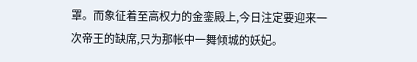罩。而象征着至高权力的金銮殿上,今日注定要迎来一次帝王的缺席,只为那帐中一舞倾城的妖妃。